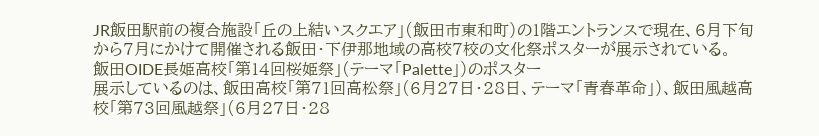JR飯田駅前の複合施設「丘の上結いスクエア」(飯田市東和町)の1階エントランスで現在、6月下旬から7月にかけて開催される飯田・下伊那地域の高校7校の文化祭ポスターが展示されている。
飯田OIDE長姫高校「第14回桜姫祭」(テーマ「Palette」)のポスター
展示しているのは、飯田高校「第71回高松祭」(6月27日・28日、テーマ「青春革命」)、飯田風越高校「第73回風越祭」(6月27日・28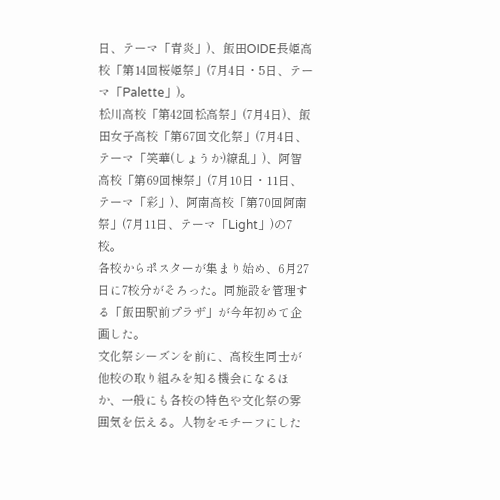日、テーマ「青炎」)、飯田OIDE長姫高校「第14回桜姫祭」(7月4日・5日、テーマ「Palette」)。
松川高校「第42回松高祭」(7月4日)、飯田女子高校「第67回文化祭」(7月4日、テーマ「笑華(しょうか)繚乱」)、阿智高校「第69回棟祭」(7月10日・11日、テーマ「彩」)、阿南高校「第70回阿南祭」(7月11日、テーマ「Light」)の7校。
各校からポスターが集まり始め、6月27日に7校分がそろった。同施設を管理する「飯田駅前プラザ」が今年初めて企画した。
文化祭シーズンを前に、高校生同士が他校の取り組みを知る機会になるほか、一般にも各校の特色や文化祭の雰囲気を伝える。人物をモチーフにした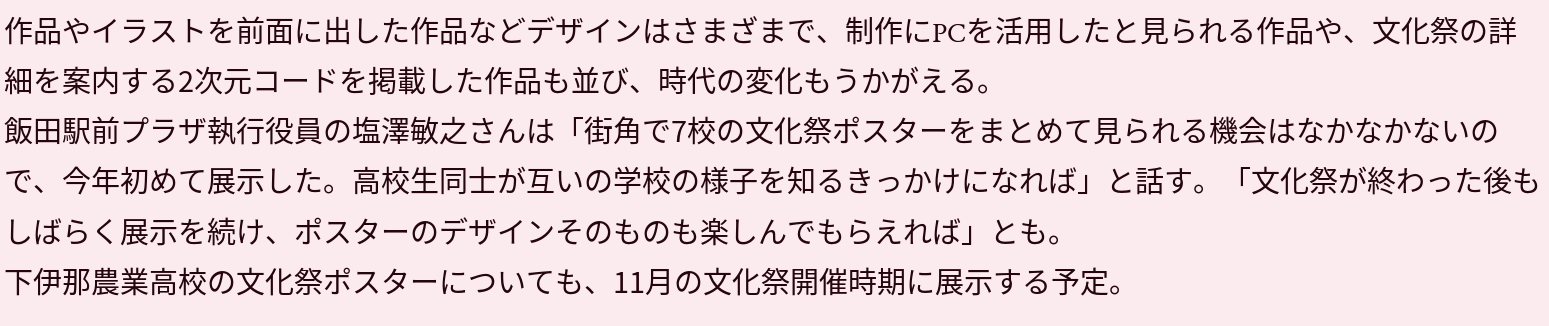作品やイラストを前面に出した作品などデザインはさまざまで、制作にPCを活用したと見られる作品や、文化祭の詳細を案内する2次元コードを掲載した作品も並び、時代の変化もうかがえる。
飯田駅前プラザ執行役員の塩澤敏之さんは「街角で7校の文化祭ポスターをまとめて見られる機会はなかなかないので、今年初めて展示した。高校生同士が互いの学校の様子を知るきっかけになれば」と話す。「文化祭が終わった後もしばらく展示を続け、ポスターのデザインそのものも楽しんでもらえれば」とも。
下伊那農業高校の文化祭ポスターについても、11月の文化祭開催時期に展示する予定。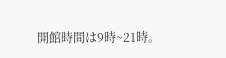開館時間は9時~21時。